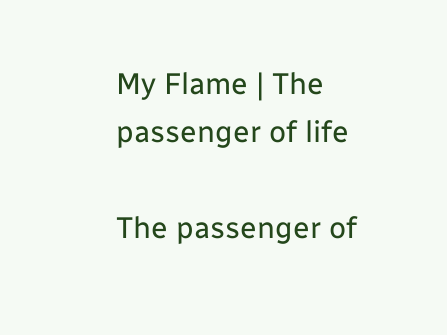My Flame | The passenger of life

The passenger of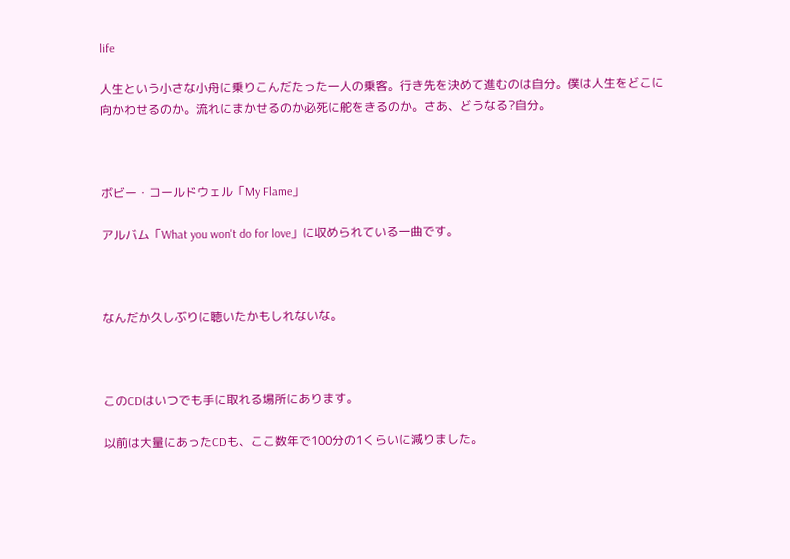life

人生という小さな小舟に乗りこんだたった一人の乗客。行き先を決めて進むのは自分。僕は人生をどこに向かわせるのか。流れにまかせるのか必死に舵をきるのか。さあ、どうなる?自分。



ボビー・コールドウェル「My Flame」

アルバム「What you won't do for love」に収められている一曲です。



なんだか久しぶりに聴いたかもしれないな。



このCDはいつでも手に取れる場所にあります。

以前は大量にあったCDも、ここ数年で100分の1くらいに減りました。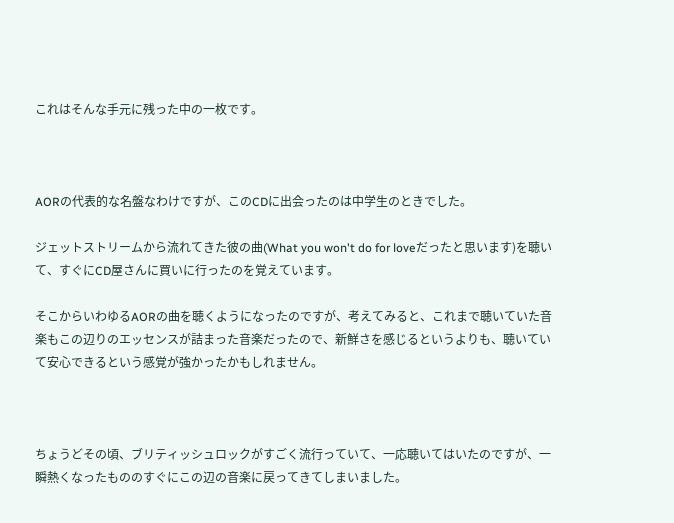これはそんな手元に残った中の一枚です。



AORの代表的な名盤なわけですが、このCDに出会ったのは中学生のときでした。

ジェットストリームから流れてきた彼の曲(What you won't do for loveだったと思います)を聴いて、すぐにCD屋さんに買いに行ったのを覚えています。

そこからいわゆるAORの曲を聴くようになったのですが、考えてみると、これまで聴いていた音楽もこの辺りのエッセンスが詰まった音楽だったので、新鮮さを感じるというよりも、聴いていて安心できるという感覚が強かったかもしれません。



ちょうどその頃、ブリティッシュロックがすごく流行っていて、一応聴いてはいたのですが、一瞬熱くなったもののすぐにこの辺の音楽に戻ってきてしまいました。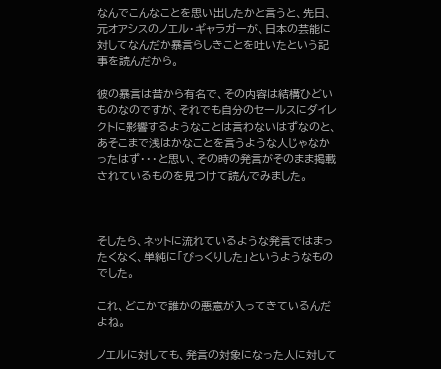なんでこんなことを思い出したかと言うと、先日、元オアシスのノエル・ギャラガーが、日本の芸能に対してなんだか暴言らしきことを吐いたという記事を読んだから。

彼の暴言は昔から有名で、その内容は結構ひどいものなのですが、それでも自分のセールスにダイレクトに影響するようなことは言わないはずなのと、あそこまで浅はかなことを言うような人じゃなかったはず・・・と思い、その時の発言がそのまま掲載されているものを見つけて読んでみました。



そしたら、ネットに流れているような発言ではまったくなく、単純に「びっくりした」というようなものでした。

これ、どこかで誰かの悪意が入ってきているんだよね。

ノエルに対しても、発言の対象になった人に対して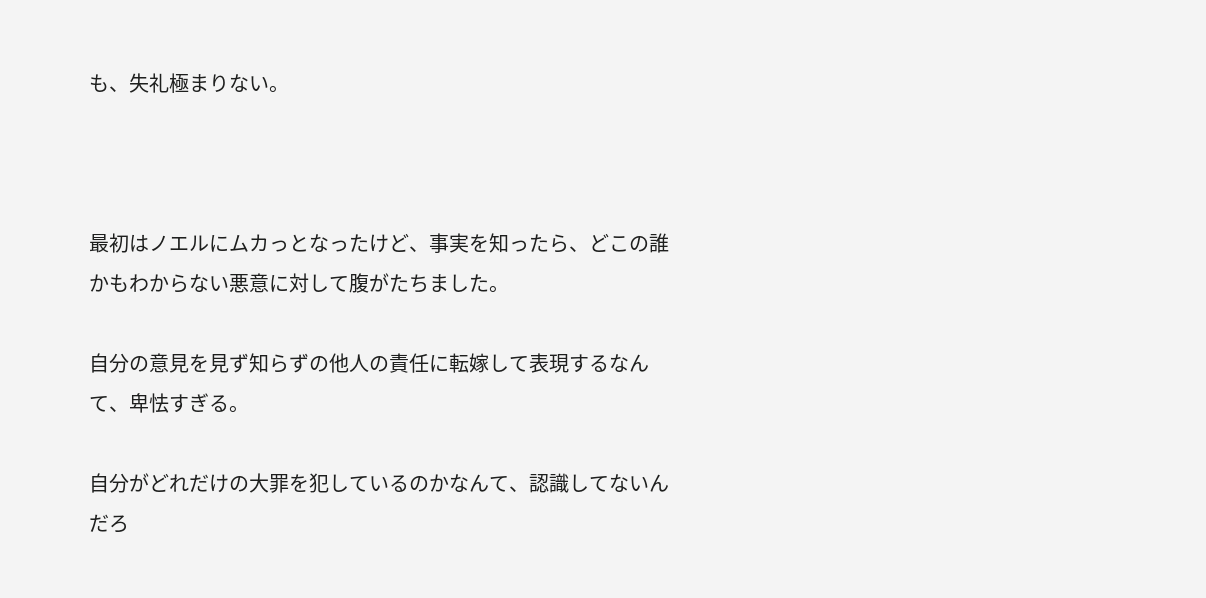も、失礼極まりない。



最初はノエルにムカっとなったけど、事実を知ったら、どこの誰かもわからない悪意に対して腹がたちました。

自分の意見を見ず知らずの他人の責任に転嫁して表現するなんて、卑怯すぎる。

自分がどれだけの大罪を犯しているのかなんて、認識してないんだろ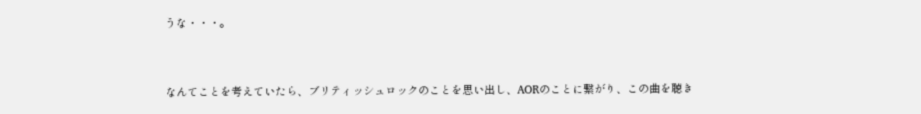うな・・・。



なんてことを考えていたら、ブリティッシュロックのことを思い出し、AORのことに繋がり、この曲を聴き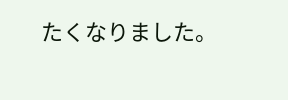たくなりました。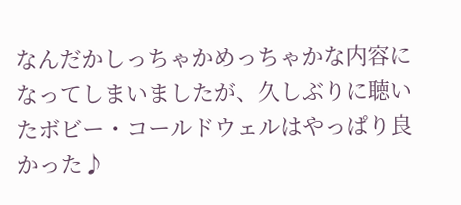なんだかしっちゃかめっちゃかな内容になってしまいましたが、久しぶりに聴いたボビー・コールドウェルはやっぱり良かった♪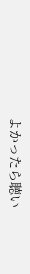よかったら聴い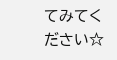てみてください☆